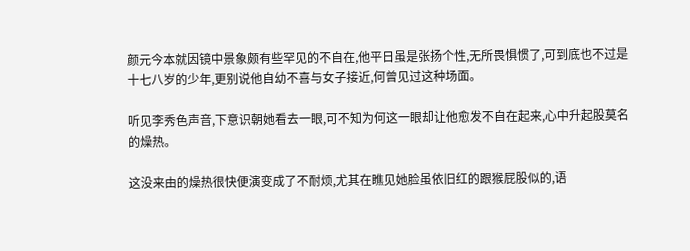颜元今本就因镜中景象颇有些罕见的不自在,他平日虽是张扬个性,无所畏惧惯了,可到底也不过是十七八岁的少年,更别说他自幼不喜与女子接近,何曾见过这种场面。

听见李秀色声音,下意识朝她看去一眼,可不知为何这一眼却让他愈发不自在起来,心中升起股莫名的燥热。

这没来由的燥热很快便演变成了不耐烦,尤其在瞧见她脸虽依旧红的跟猴屁股似的,语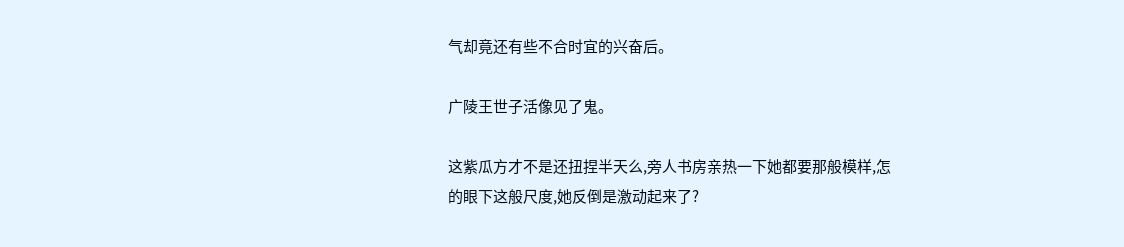气却竟还有些不合时宜的兴奋后。

广陵王世子活像见了鬼。

这紫瓜方才不是还扭捏半天么,旁人书房亲热一下她都要那般模样,怎的眼下这般尺度,她反倒是激动起来了?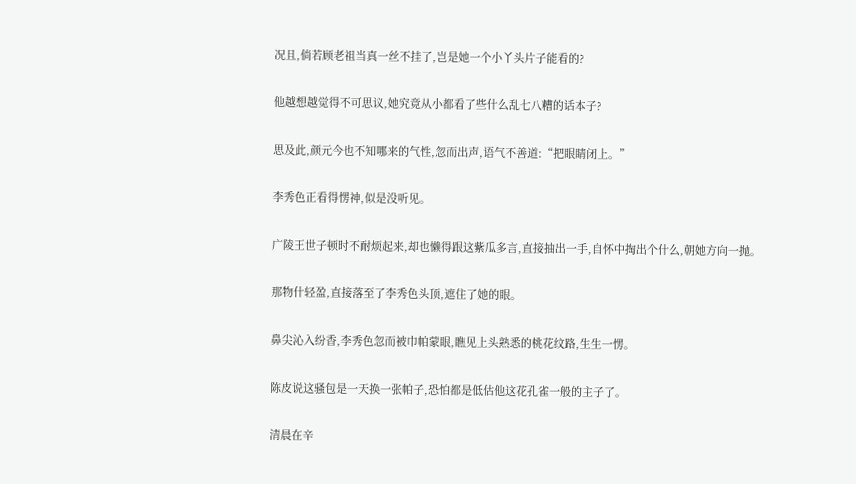况且,倘若顾老祖当真一丝不挂了,岂是她一个小丫头片子能看的?

他越想越觉得不可思议,她究竟从小都看了些什么乱七八糟的话本子?

思及此,颜元今也不知哪来的气性,忽而出声,语气不善道:“把眼睛闭上。”

李秀色正看得愣神,似是没听见。

广陵王世子顿时不耐烦起来,却也懒得跟这紫瓜多言,直接抽出一手,自怀中掏出个什么,朝她方向一抛。

那物什轻盈,直接落至了李秀色头顶,遮住了她的眼。

鼻尖沁入纷香,李秀色忽而被巾帕蒙眼,瞧见上头熟悉的桃花纹路,生生一愣。

陈皮说这骚包是一天换一张帕子,恐怕都是低估他这花孔雀一般的主子了。

清晨在辛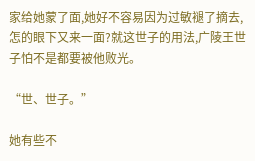家给她蒙了面,她好不容易因为过敏褪了摘去,怎的眼下又来一面?就这世子的用法,广陵王世子怕不是都要被他败光。

“世、世子。”

她有些不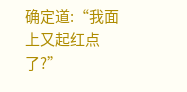确定道:“我面上又起红点了?”